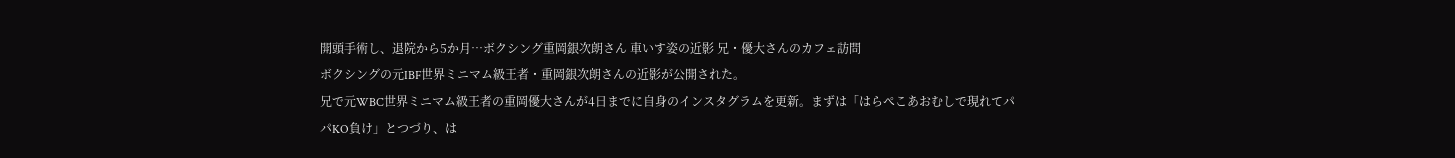開頭手術し、退院から5か月…ボクシング重岡銀次朗さん 車いす姿の近影 兄・優大さんのカフェ訪問
ボクシングの元IBF世界ミニマム級王者・重岡銀次朗さんの近影が公開された。
兄で元WBC世界ミニマム級王者の重岡優大さんが4日までに自身のインスタグラムを更新。まずは「はらぺこあおむしで現れてパパKO負け」とつづり、は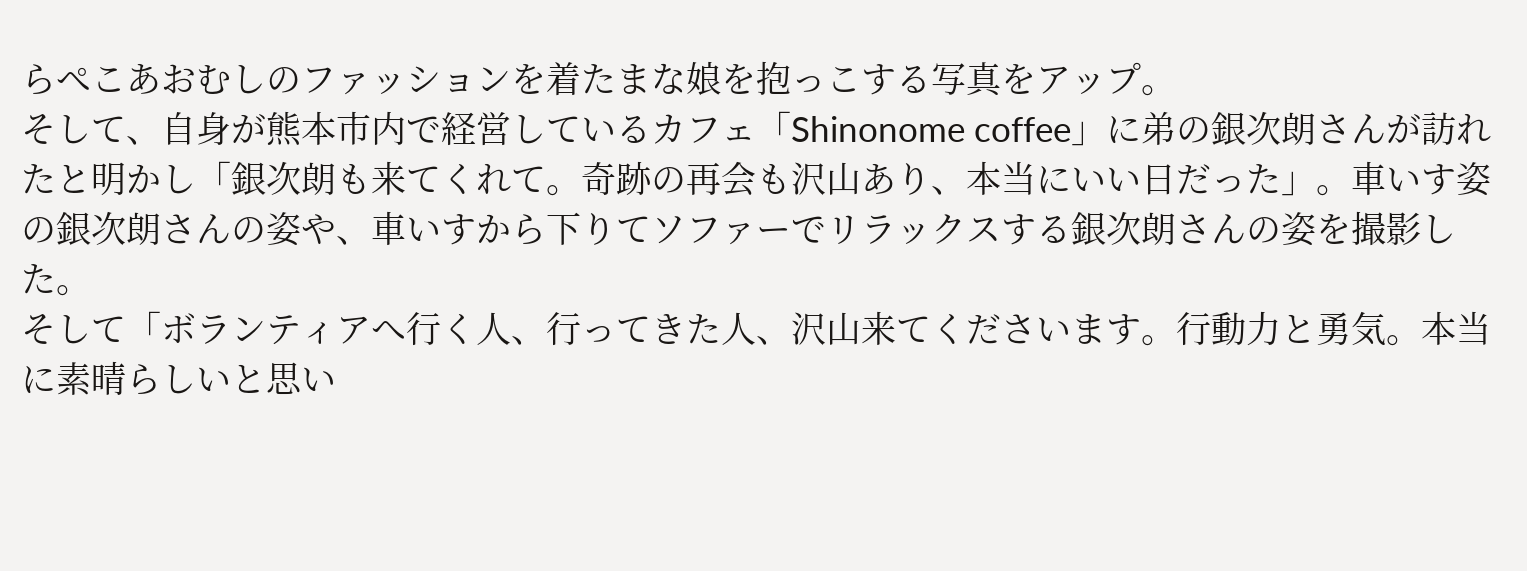らぺこあおむしのファッションを着たまな娘を抱っこする写真をアップ。
そして、自身が熊本市内で経営しているカフェ「Shinonome coffee」に弟の銀次朗さんが訪れたと明かし「銀次朗も来てくれて。奇跡の再会も沢山あり、本当にいい日だった」。車いす姿の銀次朗さんの姿や、車いすから下りてソファーでリラックスする銀次朗さんの姿を撮影した。
そして「ボランティアへ行く人、行ってきた人、沢山来てくださいます。行動力と勇気。本当に素晴らしいと思い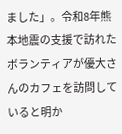ました」。令和8年熊本地震の支援で訪れたボランティアが優大さんのカフェを訪問していると明か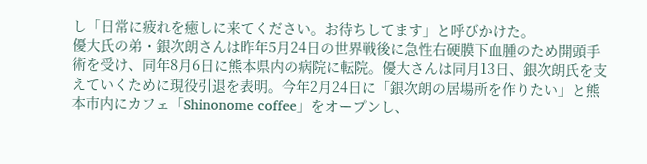し「日常に疲れを癒しに来てください。お待ちしてます」と呼びかけた。
優大氏の弟・銀次朗さんは昨年5月24日の世界戦後に急性右硬膜下血腫のため開頭手術を受け、同年8月6日に熊本県内の病院に転院。優大さんは同月13日、銀次朗氏を支えていくために現役引退を表明。今年2月24日に「銀次朗の居場所を作りたい」と熊本市内にカフェ「Shinonome coffee」をオープンし、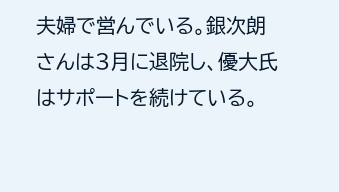夫婦で営んでいる。銀次朗さんは3月に退院し、優大氏はサポートを続けている。